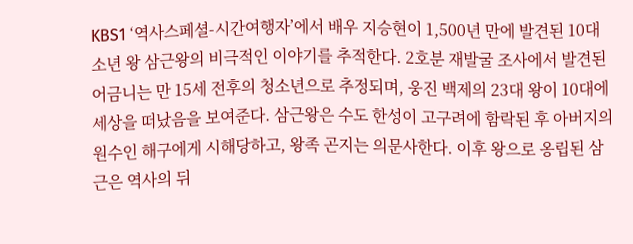KBS1 ‘역사스페셜-시간여행자’에서 배우 지승현이 1,500년 만에 발견된 10대 소년 왕 삼근왕의 비극적인 이야기를 추적한다. 2호분 재발굴 조사에서 발견된 어금니는 만 15세 전후의 청소년으로 추정되며, 웅진 백제의 23대 왕이 10대에 세상을 떠났음을 보여준다. 삼근왕은 수도 한성이 고구려에 함락된 후 아버지의 원수인 해구에게 시해당하고, 왕족 곤지는 의문사한다. 이후 왕으로 옹립된 삼근은 역사의 뒤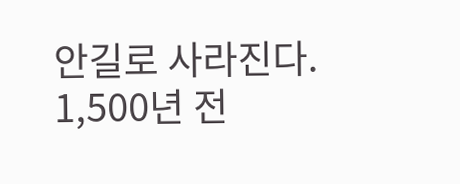안길로 사라진다. 1,500년 전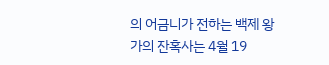의 어금니가 전하는 백제 왕가의 잔혹사는 4월 19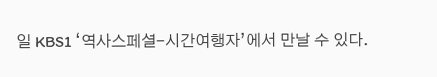일 KBS1 ‘역사스페셜-시간여행자’에서 만날 수 있다.